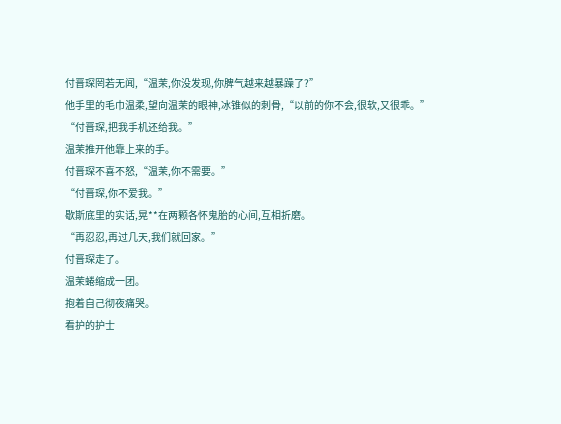付晋琛罔若无闻,“温茉,你没发现,你脾气越来越暴躁了?”
他手里的毛巾温柔,望向温茉的眼神,冰锥似的刺骨,“以前的你不会,很软,又很乖。”
“付晋琛,把我手机还给我。”
温茉推开他靠上来的手。
付晋琛不喜不怒,“温茉,你不需要。”
“付晋琛,你不爱我。”
歇斯底里的实话,晃**在两颗各怀鬼胎的心间,互相折磨。
“再忍忍,再过几天,我们就回家。”
付晋琛走了。
温茉蜷缩成一团。
抱着自己彻夜痛哭。
看护的护士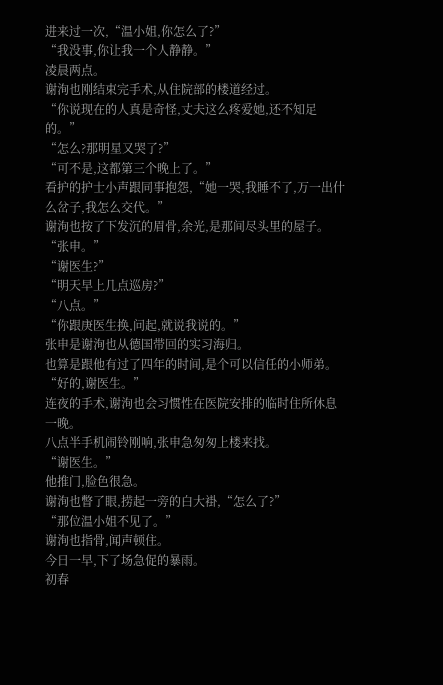进来过一次,“温小姐,你怎么了?”
“我没事,你让我一个人静静。”
凌晨两点。
谢洵也刚结束完手术,从住院部的楼道经过。
“你说现在的人真是奇怪,丈夫这么疼爱她,还不知足的。”
“怎么?那明星又哭了?”
“可不是,这都第三个晚上了。”
看护的护士小声跟同事抱怨,“她一哭,我睡不了,万一出什么岔子,我怎么交代。”
谢洵也按了下发沉的眉骨,余光,是那间尽头里的屋子。
“张申。”
“谢医生?”
“明天早上几点巡房?”
“八点。”
“你跟庚医生换,问起,就说我说的。”
张申是谢洵也从德国带回的实习海归。
也算是跟他有过了四年的时间,是个可以信任的小师弟。
“好的,谢医生。”
连夜的手术,谢洵也会习惯性在医院安排的临时住所休息一晚。
八点半手机闹铃刚响,张申急匆匆上楼来找。
“谢医生。”
他推门,脸色很急。
谢洵也瞥了眼,捞起一旁的白大褂,“怎么了?”
“那位温小姐不见了。”
谢洵也指骨,闻声顿住。
今日一早,下了场急促的暴雨。
初春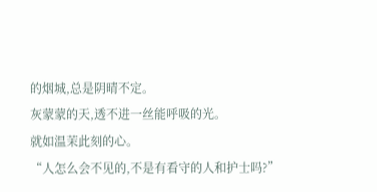的烟城,总是阴晴不定。
灰蒙蒙的天,透不进一丝能呼吸的光。
就如温茉此刻的心。
“人怎么会不见的,不是有看守的人和护士吗?”